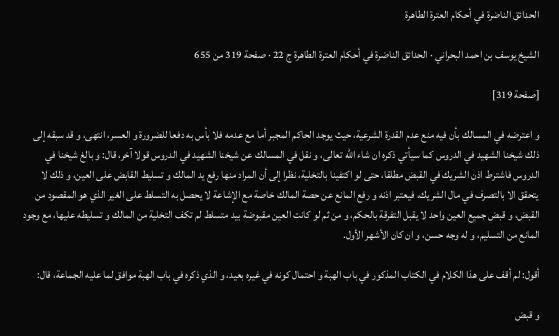الحدائق الناضرة في أحكام العترة الطاهرة

الشيخ يوسف بن احمد البحراني · الحدائق الناضرة في أحكام العترة الطاهرة ج 22 · صفحة 319 من 655

[صفحة 319]

و اعترضه في المسالك بأن فيه منع عدم القدرة الشرعية، حيث يوجد الحاكم المجبر أما مع عدمه فلا بأس به دفعا للضرورة و العسر، انتهى، و قد سبقه إلى ذلك شيخنا الشهيد في الدروس كما سيأتي ذكره ان شاء الله تعالى، و نقل في المسالك عن شيخنا الشهيد في الدروس قولا آخر، قال: و بالغ شيخنا في الدروس فاشترط اذن الشريك في القبض مطلقا، حتى لو اكتفينا بالتخلية، نظرا إلى أن المراد منها رفع يد المالك و تسليط القابض على العين، و ذلك لا يتحقق الا بالتصرف في مال الشريك، فيعتبر اذنه و رفع المانع عن حصة المالك خاصة مع الإشاعة لا يحصل به التسلط على الغير الذي هو المقصود من القبض، و قبض جميع العين واحد لا يقبل التفرقة بالحكم، و من ثم لو كانت العين مقبوضة بيد متسلط لم تكف التخلية من المالك و تسليطه عليها، مع وجود المانع من التسليم، و له وجه حسن، و ان كان الأشهر الأول.

أقول: لم أقف على هذا الكلام في الكتاب المذكور في باب الهبة و احتمال كونه في غيره بعيد، و الذي ذكره في باب الهبة موافق لما عليه الجماعة، قال:

و قبض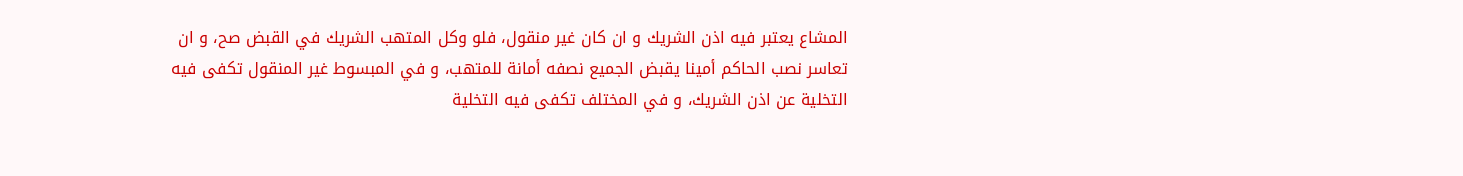المشاع يعتبر فيه اذن الشريك و ان كان غير منقول، فلو وكل المتهب الشريك في القبض صح، و ان تعاسر نصب الحاكم أمينا يقبض الجميع نصفه أمانة للمتهب، و في المبسوط غير المنقول تكفى فيه التخلية عن اذن الشريك، و في المختلف تكفى فيه التخلية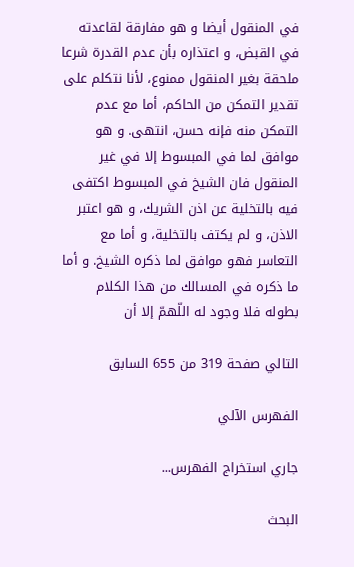في المنقول أيضا و هو مفارقة لقاعدته في القبض، و اعتذاره بأن عدم القدرة شرعا ملحقة بغير المنقول ممنوع، لأنا نتكلم على تقدير التمكن من الحاكم، أما مع عدم التمكن منه فإنه حسن، انتهى. و هو موافق لما في المبسوط إلا في غير المنقول فان الشيخ في المبسوط اكتفى فيه بالتخلية عن اذن الشريك، و هو اعتبر الاذن، و لم يكتف بالتخلية، و أما مع التعاسر فهو موافق لما ذكره الشيخ. و أما ما ذكره في المسالك من هذا الكلام بطوله فلا وجود له اللّهمّ إلا أن

التالي صفحة 319 من 655 السابق

الفهرس الآلي

جاري استخراج الفهرس...

البحث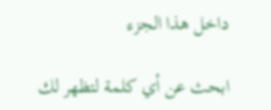داخل هذا الجزء

ابحث عن أي كلمة لتظهر لك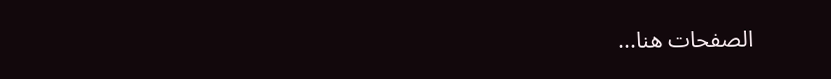الصفحات هنا...